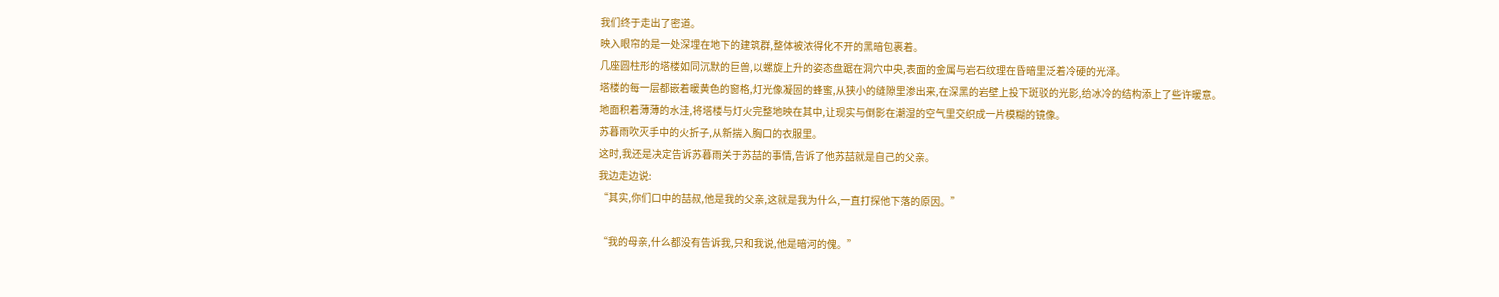我们终于走出了密道。
映入眼帘的是一处深埋在地下的建筑群,整体被浓得化不开的黑暗包裹着。
几座圆柱形的塔楼如同沉默的巨兽,以螺旋上升的姿态盘踞在洞穴中央,表面的金属与岩石纹理在昏暗里泛着冷硬的光泽。
塔楼的每一层都嵌着暖黄色的窗格,灯光像凝固的蜂蜜,从狭小的缝隙里渗出来,在深黑的岩壁上投下斑驳的光影,给冰冷的结构添上了些许暖意。
地面积着薄薄的水洼,将塔楼与灯火完整地映在其中,让现实与倒影在潮湿的空气里交织成一片模糊的镜像。
苏暮雨吹灭手中的火折子,从新揣入胸口的衣服里。
这时,我还是决定告诉苏暮雨关于苏喆的事情,告诉了他苏喆就是自己的父亲。
我边走边说:
“其实,你们口中的喆叔,他是我的父亲,这就是我为什么,一直打探他下落的原因。”

“我的母亲,什么都没有告诉我,只和我说,他是暗河的傀。”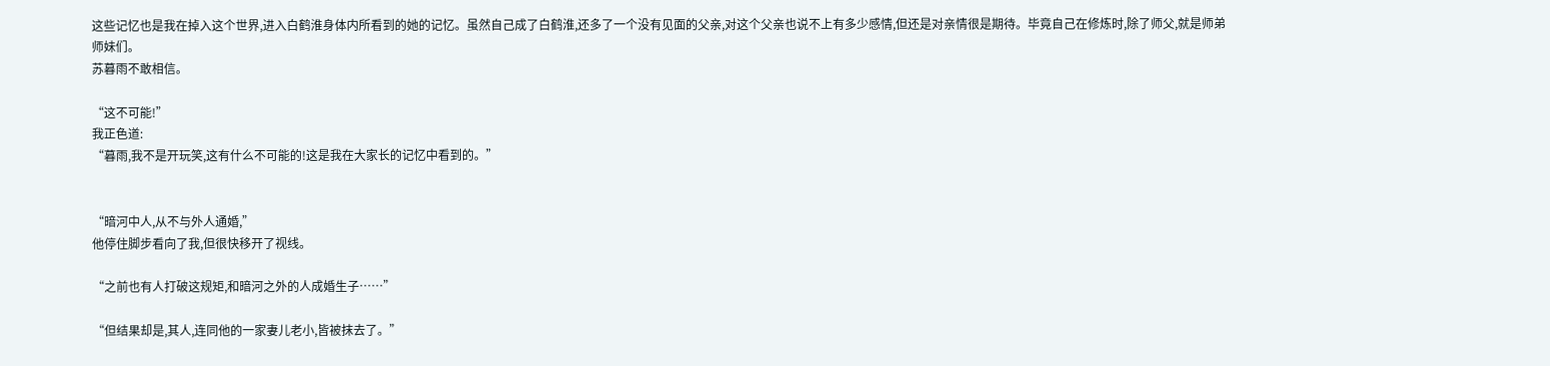这些记忆也是我在掉入这个世界,进入白鹤淮身体内所看到的她的记忆。虽然自己成了白鹤淮,还多了一个没有见面的父亲,对这个父亲也说不上有多少感情,但还是对亲情很是期待。毕竟自己在修炼时,除了师父,就是师弟师妹们。
苏暮雨不敢相信。

“这不可能!”
我正色道:
“暮雨,我不是开玩笑,这有什么不可能的!这是我在大家长的记忆中看到的。”


“暗河中人,从不与外人通婚,”
他停住脚步看向了我,但很快移开了视线。

“之前也有人打破这规矩,和暗河之外的人成婚生子……”

“但结果却是,其人,连同他的一家妻儿老小,皆被抹去了。”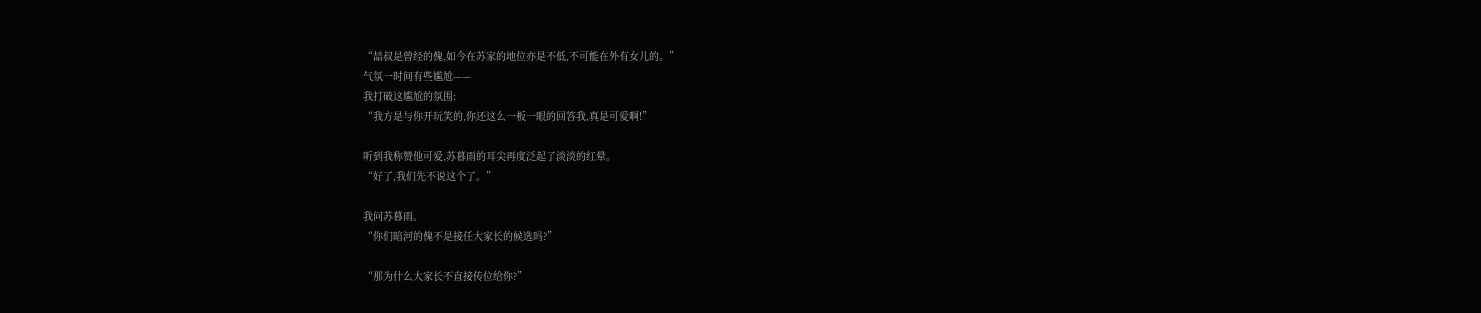“喆叔是曾经的傀,如今在苏家的地位亦是不低,不可能在外有女儿的。”
气氛一时间有些尴尬——
我打破这尴尬的氛围:
“我方是与你开玩笑的,你还这么一板一眼的回答我,真是可爱啊!”

听到我称赞他可爱,苏暮雨的耳尖再度泛起了淡淡的红晕。
“好了,我们先不说这个了。”

我问苏暮雨。
“你们暗河的傀不是接任大家长的候选吗?”

“那为什么大家长不直接传位给你?”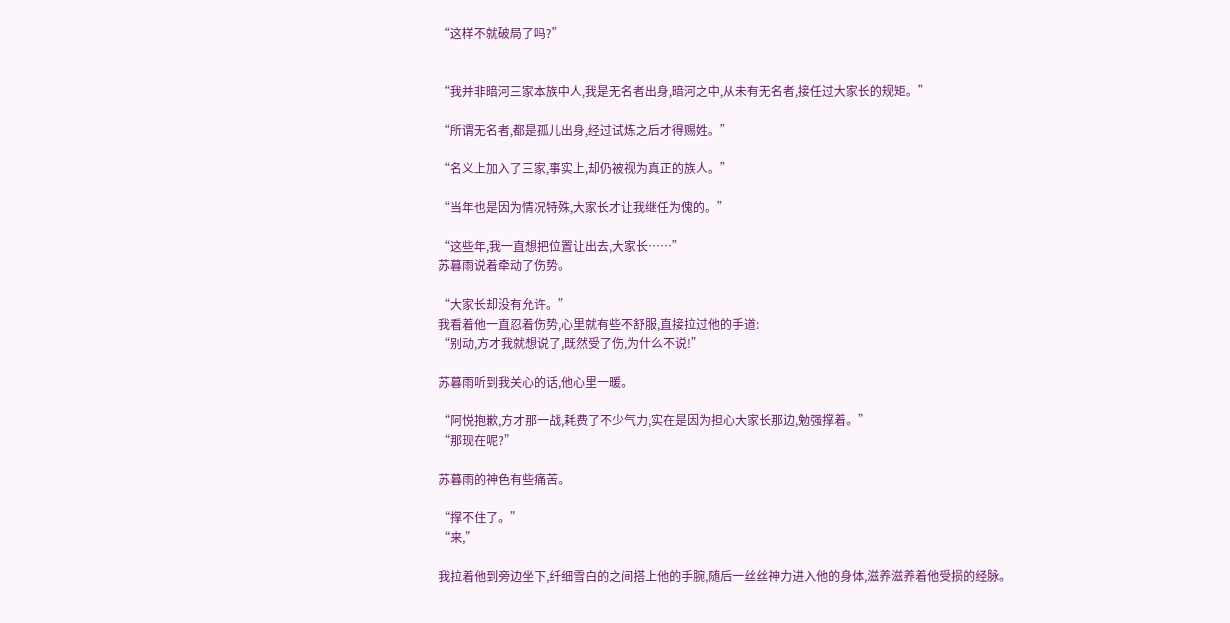“这样不就破局了吗?”


“我并非暗河三家本族中人,我是无名者出身,暗河之中,从未有无名者,接任过大家长的规矩。”

“所谓无名者,都是孤儿出身,经过试炼之后才得赐姓。”

“名义上加入了三家,事实上,却仍被视为真正的族人。”

“当年也是因为情况特殊,大家长才让我继任为傀的。”

“这些年,我一直想把位置让出去,大家长……”
苏暮雨说着牵动了伤势。

“大家长却没有允许。”
我看着他一直忍着伤势,心里就有些不舒服,直接拉过他的手道:
“别动,方才我就想说了,既然受了伤,为什么不说!”

苏暮雨听到我关心的话,他心里一暖。

“阿悦抱歉,方才那一战,耗费了不少气力,实在是因为担心大家长那边,勉强撑着。”
“那现在呢?”

苏暮雨的神色有些痛苦。

“撑不住了。”
“来,”

我拉着他到旁边坐下,纤细雪白的之间搭上他的手腕,随后一丝丝神力进入他的身体,滋养滋养着他受损的经脉。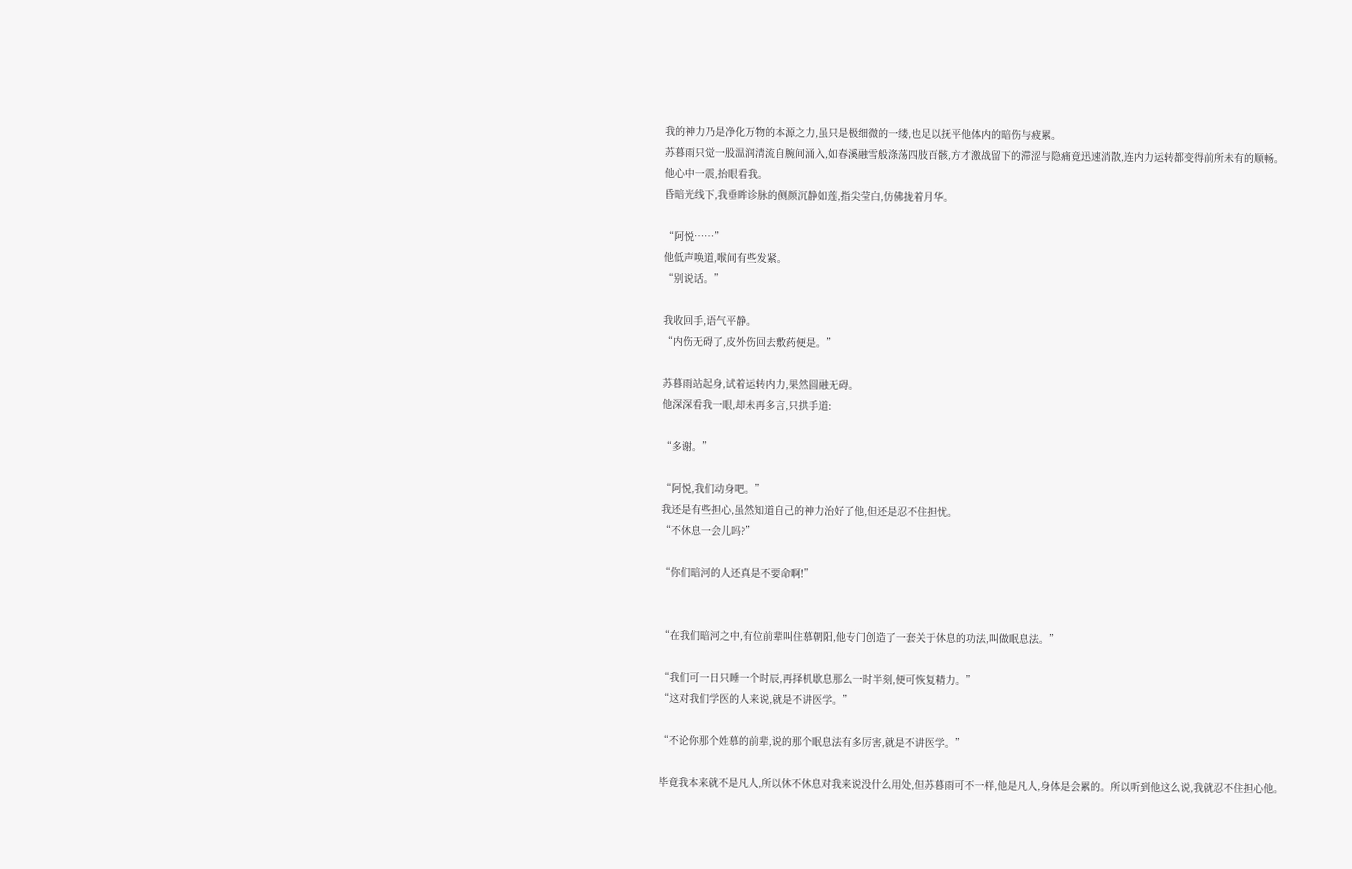我的神力乃是净化万物的本源之力,虽只是极细微的一缕,也足以抚平他体内的暗伤与疲累。
苏暮雨只觉一股温润清流自腕间涌入,如春溪融雪般涤荡四肢百骸,方才激战留下的滞涩与隐痛竟迅速消散,连内力运转都变得前所未有的顺畅。
他心中一震,抬眼看我。
昏暗光线下,我垂眸诊脉的侧颜沉静如莲,指尖莹白,仿佛拢着月华。

“阿悦……”
他低声唤道,喉间有些发紧。
“别说话。”

我收回手,语气平静。
“内伤无碍了,皮外伤回去敷药便是。”

苏暮雨站起身,试着运转内力,果然圆融无碍。
他深深看我一眼,却未再多言,只拱手道:

“多谢。”

“阿悦,我们动身吧。”
我还是有些担心,虽然知道自己的神力治好了他,但还是忍不住担忧。
“不休息一会儿吗?”

“你们暗河的人还真是不要命啊!”


“在我们暗河之中,有位前辈叫住慕朝阳,他专门创造了一套关于休息的功法,叫做眠息法。”

“我们可一日只睡一个时辰,再择机歇息那么一时半刻,便可恢复精力。”
“这对我们学医的人来说,就是不讲医学。”

“不论你那个姓慕的前辈,说的那个眠息法有多厉害,就是不讲医学。”

毕竟我本来就不是凡人,所以休不休息对我来说没什么用处,但苏暮雨可不一样,他是凡人,身体是会累的。所以听到他这么说,我就忍不住担心他。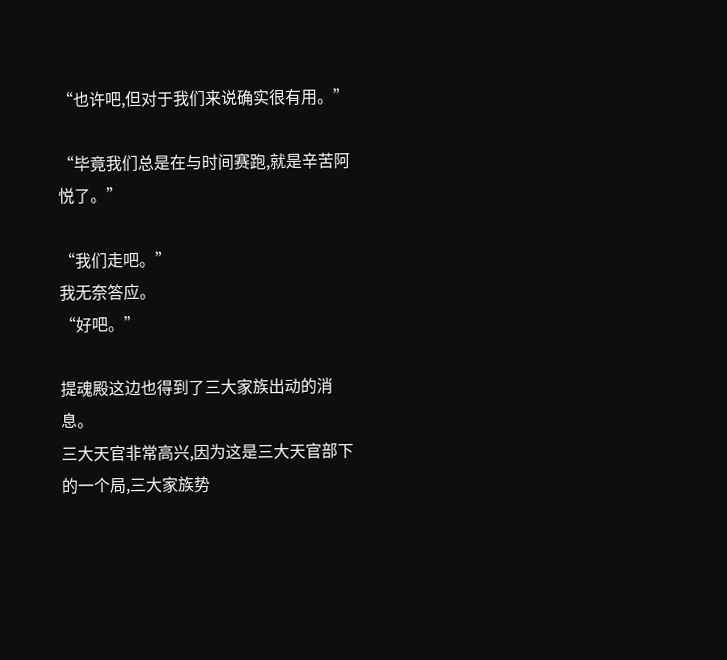“也许吧,但对于我们来说确实很有用。”

“毕竟我们总是在与时间赛跑,就是辛苦阿悦了。”

“我们走吧。”
我无奈答应。
“好吧。”

提魂殿这边也得到了三大家族出动的消息。
三大天官非常高兴,因为这是三大天官部下的一个局,三大家族势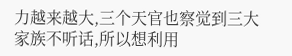力越来越大,三个天官也察觉到三大家族不听话,所以想利用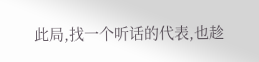此局,找一个听话的代表,也趁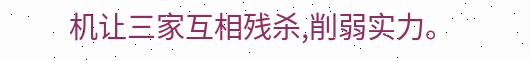机让三家互相残杀,削弱实力。